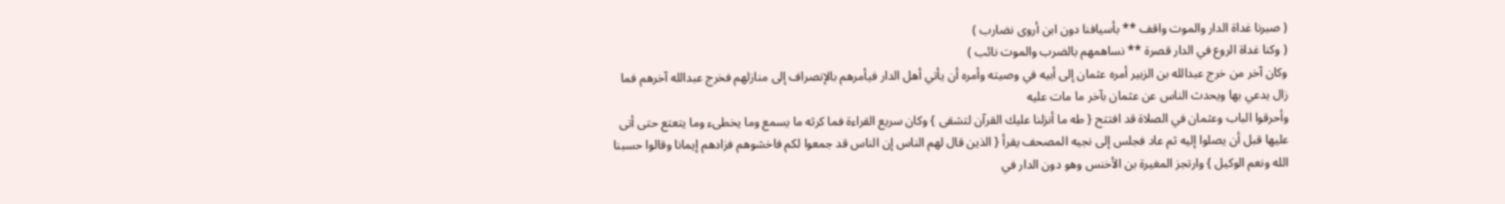( صبرنا غداة الدار والموت واقف ** بأسيافنا دون ابن أروى نضارب )
( وكنا غداة الروع في الدار قصرة ** نساهمهم بالضرب والموت نائب )
وكان آخر من خرج عبدالله بن الزبير أمره عثمان إلى أبيه في وصيته وأمره أن يأتي أهل الدار فيأمرهم بالإنصراف إلى منازلهم فخرج عبدالله آخرهم فما زال يدعي بها ويحدث الناس عن عثمان بآخر ما مات عليه
وأحرقوا الباب وعثمان في الصلاة قد افتتح { طه ما أنزلنا عليك القرآن لتشقى } وكان سريع القراءة فما كرثه ما يسمع وما يخطىء وما يتعتع حتى أتى عليها قبل أن يصلوا إليه ثم عاد فجلس إلى نجيه المصحف يقرأ { الذين قال لهم الناس إن الناس قد جمعوا لكم فاخشوهم فزادهم إيمانا وقالوا حسبنا الله ونعم الوكيل } وارتجز المغيرة بن الأخنس وهو دون الدار في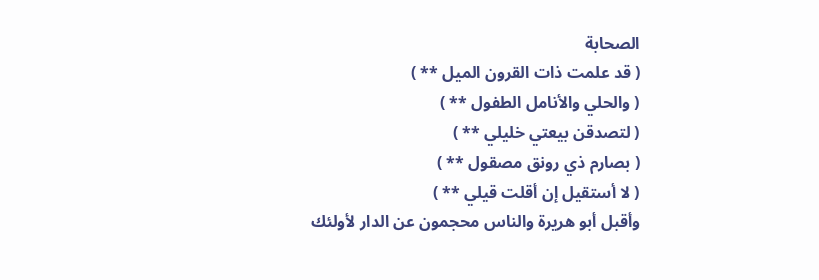الصحابة
( قد علمت ذات القرون الميل ** )
( والحلي والأنامل الطفول ** )
( لتصدقن بيعتي خليلي ** )
( بصارم ذي رونق مصقول ** )
( لا أستقيل إن أقلت قيلي ** )
وأقبل أبو هريرة والناس محجمون عن الدار لأولئك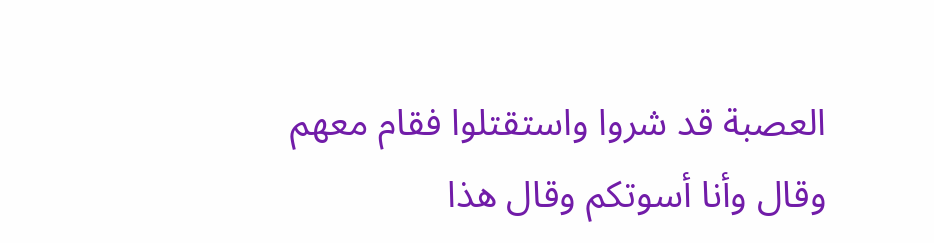العصبة قد شروا واستقتلوا فقام معهم وقال وأنا أسوتكم وقال هذا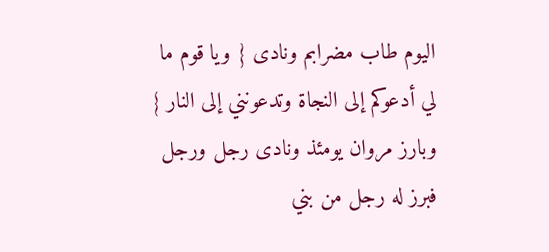اليوم طاب مضرابم ونادى { ويا قوم ما لي أدعوكم إلى النجاة وتدعونني إلى النار } وبارز مروان يومئذ ونادى رجل ورجل فبرز له رجل من بني